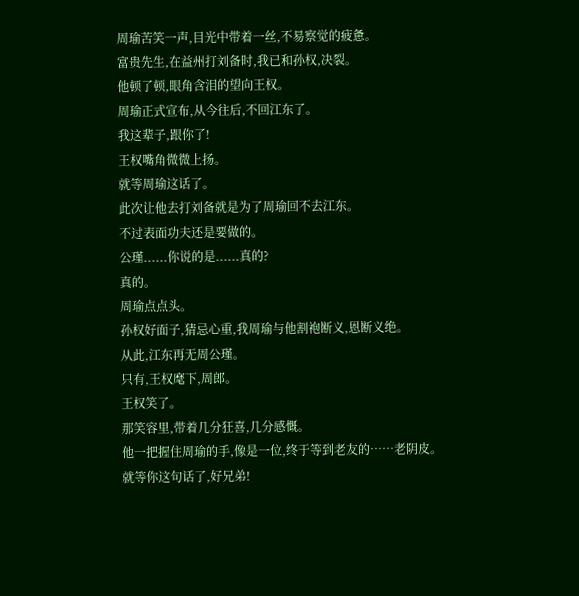周瑜苦笑一声,目光中带着一丝,不易察觉的疲惫。
富贵先生,在益州打刘备时,我已和孙权,决裂。
他顿了顿,眼角含泪的望向王权。
周瑜正式宣布,从今往后,不回江东了。
我这辈子,跟你了!
王权嘴角微微上扬。
就等周瑜这话了。
此次让他去打刘备就是为了周瑜回不去江东。
不过表面功夫还是要做的。
公瑾......你说的是......真的?
真的。
周瑜点点头。
孙权好面子,猜忌心重,我周瑜与他割袍断义,恩断义绝。
从此,江东再无周公瑾。
只有,王权麾下,周郎。
王权笑了。
那笑容里,带着几分狂喜,几分感慨。
他一把握住周瑜的手,像是一位,终于等到老友的……老阴皮。
就等你这句话了,好兄弟!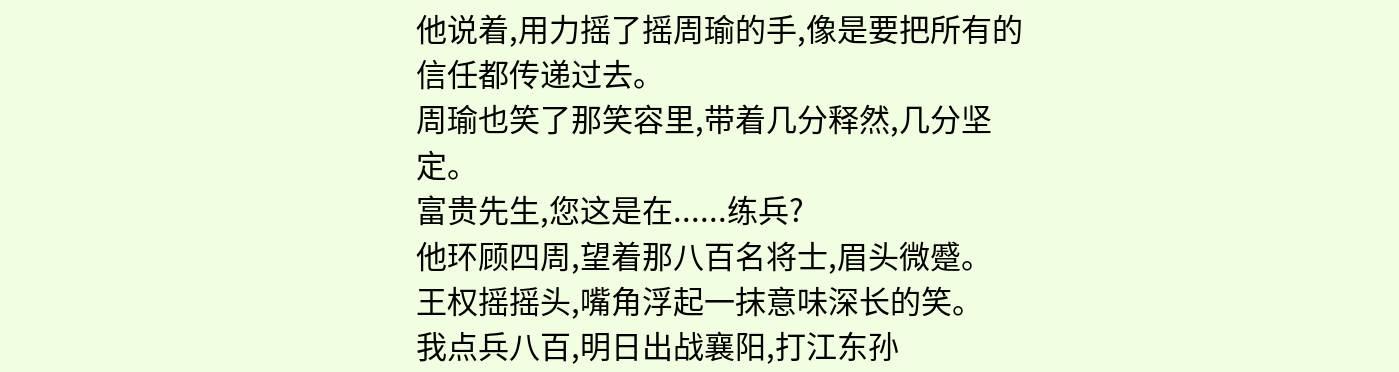他说着,用力摇了摇周瑜的手,像是要把所有的信任都传递过去。
周瑜也笑了那笑容里,带着几分释然,几分坚定。
富贵先生,您这是在......练兵?
他环顾四周,望着那八百名将士,眉头微蹙。
王权摇摇头,嘴角浮起一抹意味深长的笑。
我点兵八百,明日出战襄阳,打江东孙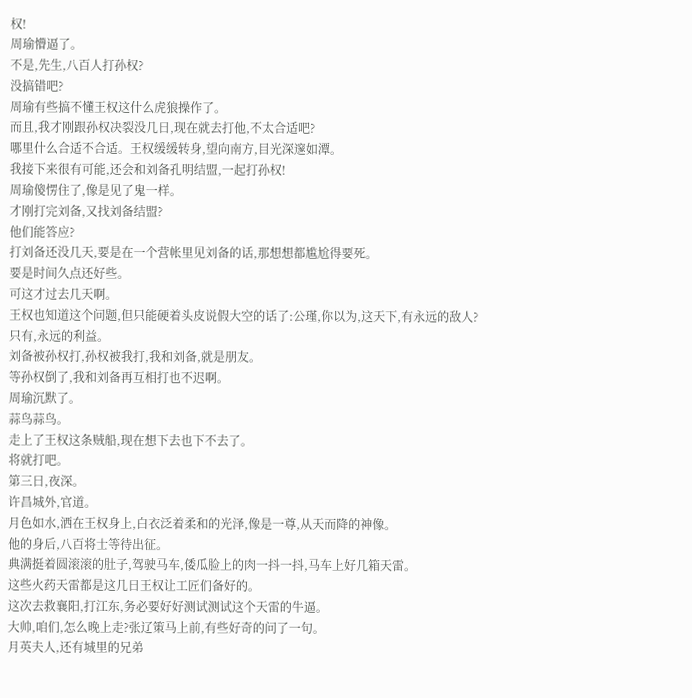权!
周瑜懵逼了。
不是,先生,八百人打孙权?
没搞错吧?
周瑜有些搞不懂王权这什么虎狼操作了。
而且,我才刚跟孙权决裂没几日,现在就去打他,不太合适吧?
哪里什么合适不合适。王权缓缓转身,望向南方,目光深邃如潭。
我接下来很有可能,还会和刘备孔明结盟,一起打孙权!
周瑜傻愣住了,像是见了鬼一样。
才刚打完刘备,又找刘备结盟?
他们能答应?
打刘备还没几天,要是在一个营帐里见刘备的话,那想想都尴尬得要死。
要是时间久点还好些。
可这才过去几天啊。
王权也知道这个问题,但只能硬着头皮说假大空的话了:公瑾,你以为,这天下,有永远的敌人?
只有,永远的利益。
刘备被孙权打,孙权被我打,我和刘备,就是朋友。
等孙权倒了,我和刘备再互相打也不迟啊。
周瑜沉默了。
蒜鸟蒜鸟。
走上了王权这条贼船,现在想下去也下不去了。
将就打吧。
第三日,夜深。
许昌城外,官道。
月色如水,洒在王权身上,白衣泛着柔和的光泽,像是一尊,从天而降的神像。
他的身后,八百将士等待出征。
典满挺着圆滚滚的肚子,驾驶马车,倭瓜脸上的肉一抖一抖,马车上好几箱天雷。
这些火药天雷都是这几日王权让工匠们备好的。
这次去救襄阳,打江东,务必要好好测试测试这个天雷的牛逼。
大帅,咱们,怎么晚上走?张辽策马上前,有些好奇的问了一句。
月英夫人,还有城里的兄弟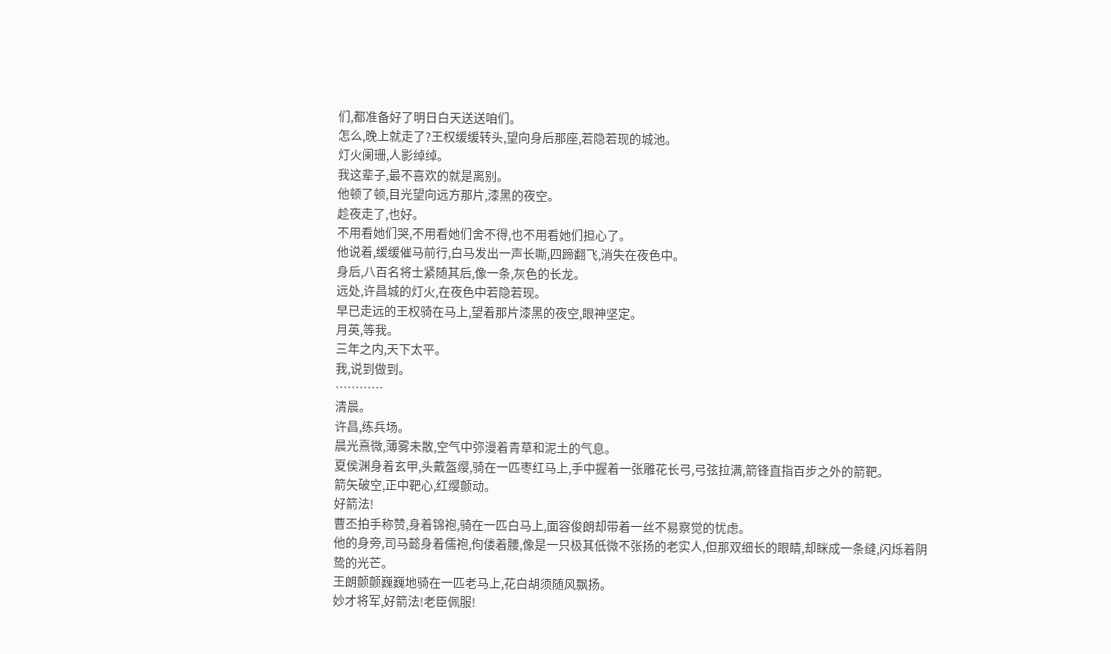们,都准备好了明日白天送送咱们。
怎么,晚上就走了?王权缓缓转头,望向身后那座,若隐若现的城池。
灯火阑珊,人影绰绰。
我这辈子,最不喜欢的就是离别。
他顿了顿,目光望向远方那片,漆黑的夜空。
趁夜走了,也好。
不用看她们哭,不用看她们舍不得,也不用看她们担心了。
他说着,缓缓催马前行,白马发出一声长嘶,四蹄翻飞,消失在夜色中。
身后,八百名将士紧随其后,像一条,灰色的长龙。
远处,许昌城的灯火,在夜色中若隐若现。
早已走远的王权骑在马上,望着那片漆黑的夜空,眼神坚定。
月英,等我。
三年之内,天下太平。
我,说到做到。
…………
清晨。
许昌,练兵场。
晨光熹微,薄雾未散,空气中弥漫着青草和泥土的气息。
夏侯渊身着玄甲,头戴盔缨,骑在一匹枣红马上,手中握着一张雕花长弓,弓弦拉满,箭锋直指百步之外的箭靶。
箭矢破空,正中靶心,红缨颤动。
好箭法!
曹丕拍手称赞,身着锦袍,骑在一匹白马上,面容俊朗却带着一丝不易察觉的忧虑。
他的身旁,司马懿身着儒袍,佝偻着腰,像是一只极其低微不张扬的老实人,但那双细长的眼睛,却眯成一条缝,闪烁着阴鸷的光芒。
王朗颤颤巍巍地骑在一匹老马上,花白胡须随风飘扬。
妙才将军,好箭法!老臣佩服!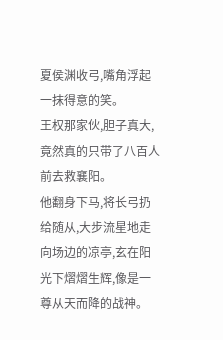夏侯渊收弓,嘴角浮起一抹得意的笑。
王权那家伙,胆子真大,竟然真的只带了八百人前去救襄阳。
他翻身下马,将长弓扔给随从,大步流星地走向场边的凉亭,玄在阳光下熠熠生辉,像是一尊从天而降的战神。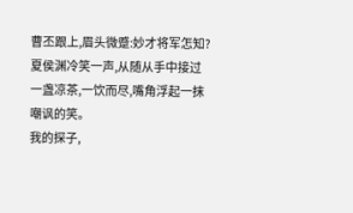曹丕跟上,眉头微蹙:妙才将军怎知?
夏侯渊冷笑一声,从随从手中接过一盏凉茶,一饮而尽,嘴角浮起一抹嘲讽的笑。
我的探子,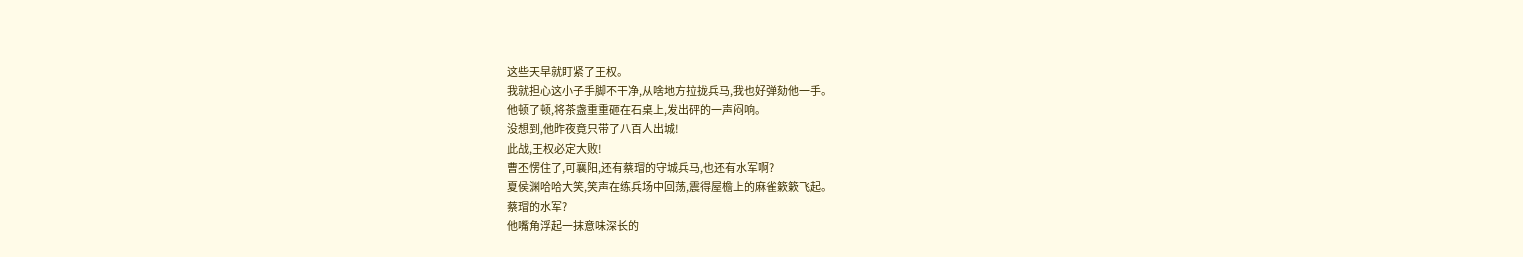这些天早就盯紧了王权。
我就担心这小子手脚不干净,从啥地方拉拢兵马,我也好弹劾他一手。
他顿了顿,将茶盏重重砸在石桌上,发出砰的一声闷响。
没想到,他昨夜竟只带了八百人出城!
此战,王权必定大败!
曹丕愣住了,可襄阳,还有蔡瑁的守城兵马,也还有水军啊?
夏侯渊哈哈大笑,笑声在练兵场中回荡,震得屋檐上的麻雀簌簌飞起。
蔡瑁的水军?
他嘴角浮起一抹意味深长的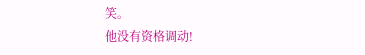笑。
他没有资格调动!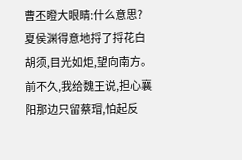曹丕瞪大眼睛:什么意思?
夏侯渊得意地捋了捋花白胡须,目光如炬,望向南方。
前不久,我给魏王说,担心襄阳那边只留蔡瑁,怕起反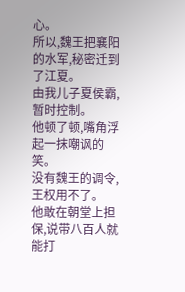心。
所以,魏王把襄阳的水军,秘密迁到了江夏。
由我儿子夏侯霸,暂时控制。
他顿了顿,嘴角浮起一抹嘲讽的笑。
没有魏王的调令,王权用不了。
他敢在朝堂上担保,说带八百人就能打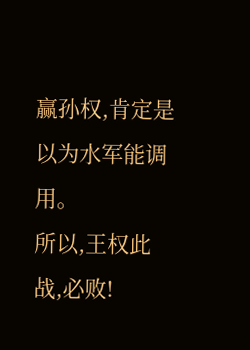赢孙权,肯定是以为水军能调用。
所以,王权此战,必败!